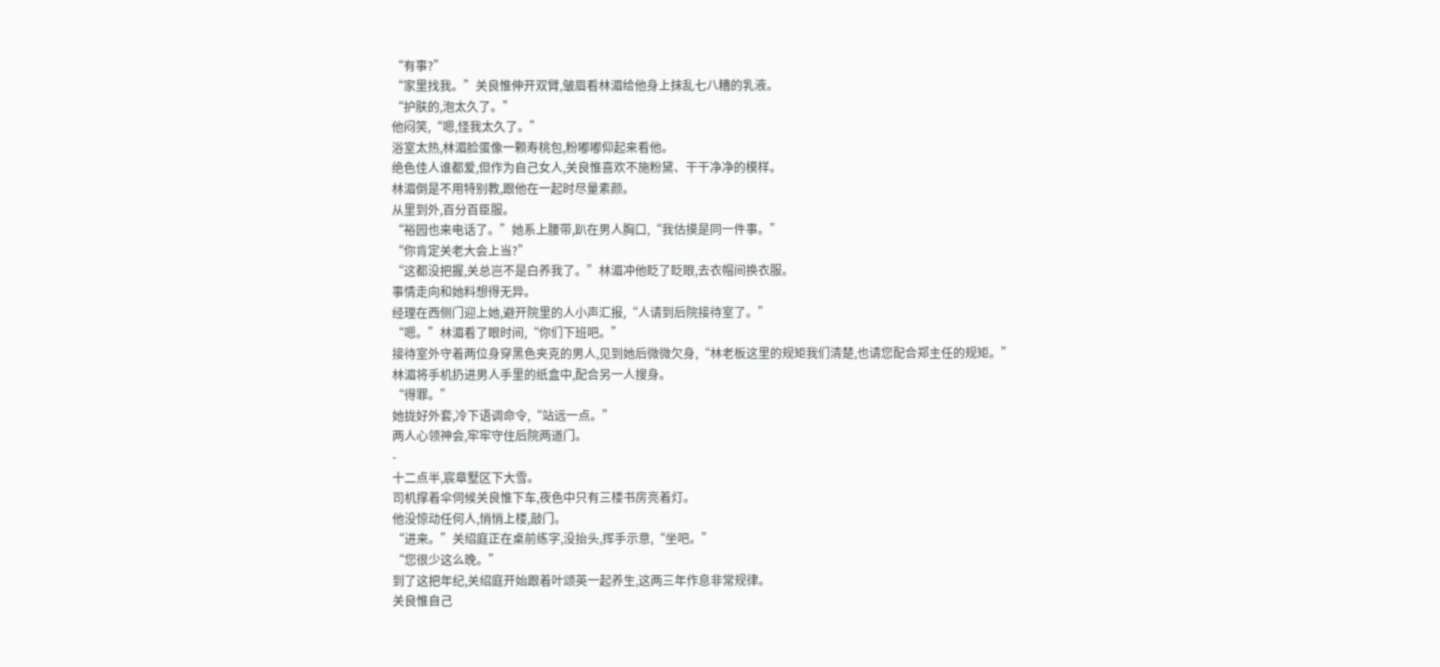“有事?”
“家里找我。”关良惟伸开双臂,皱眉看林湄给他身上抹乱七八糟的乳液。
“护肤的,泡太久了。”
他闷笑,“嗯,怪我太久了。”
浴室太热,林湄脸蛋像一颗寿桃包,粉嘟嘟仰起来看他。
绝色佳人谁都爱,但作为自己女人,关良惟喜欢不施粉黛、干干净净的模样。
林湄倒是不用特别教,跟他在一起时尽量素颜。
从里到外,百分百臣服。
“裕园也来电话了。”她系上腰带,趴在男人胸口,“我估摸是同一件事。”
“你肯定关老大会上当?”
“这都没把握,关总岂不是白养我了。”林湄冲他眨了眨眼,去衣帽间换衣服。
事情走向和她料想得无异。
经理在西侧门迎上她,避开院里的人小声汇报,“人请到后院接待室了。”
“嗯。”林湄看了眼时间,“你们下班吧。”
接待室外守着两位身穿黑色夹克的男人,见到她后微微欠身,“林老板这里的规矩我们清楚,也请您配合郑主任的规矩。”
林湄将手机扔进男人手里的纸盒中,配合另一人搜身。
“得罪。”
她拢好外套,冷下语调命令,“站远一点。”
两人心领神会,牢牢守住后院两道门。
-
十二点半,宸章墅区下大雪。
司机撑着伞伺候关良惟下车,夜色中只有三楼书房亮着灯。
他没惊动任何人,悄悄上楼,敲门。
“进来。”关绍庭正在桌前练字,没抬头,挥手示意,“坐吧。”
“您很少这么晚。”
到了这把年纪,关绍庭开始跟着叶颂英一起养生,这两三年作息非常规律。
关良惟自己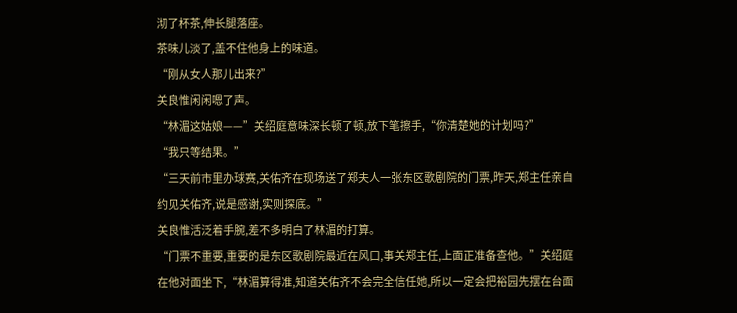沏了杯茶,伸长腿落座。
茶味儿淡了,盖不住他身上的味道。
“刚从女人那儿出来?”
关良惟闲闲嗯了声。
“林湄这姑娘——”关绍庭意味深长顿了顿,放下笔擦手,“你清楚她的计划吗?”
“我只等结果。”
“三天前市里办球赛,关佑齐在现场送了郑夫人一张东区歌剧院的门票,昨天,郑主任亲自约见关佑齐,说是感谢,实则探底。”
关良惟活泛着手腕,差不多明白了林湄的打算。
“门票不重要,重要的是东区歌剧院最近在风口,事关郑主任,上面正准备查他。”关绍庭在他对面坐下,“林湄算得准,知道关佑齐不会完全信任她,所以一定会把裕园先摆在台面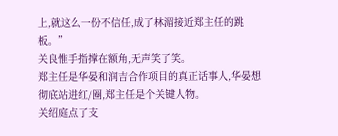上,就这么一份不信任,成了林湄接近郑主任的跳板。”
关良惟手指撑在额角,无声笑了笑。
郑主任是华晏和润吉合作项目的真正话事人,华晏想彻底站进红/圈,郑主任是个关键人物。
关绍庭点了支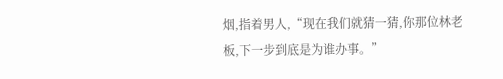烟,指着男人,“现在我们就猜一猜,你那位林老板,下一步到底是为谁办事。”